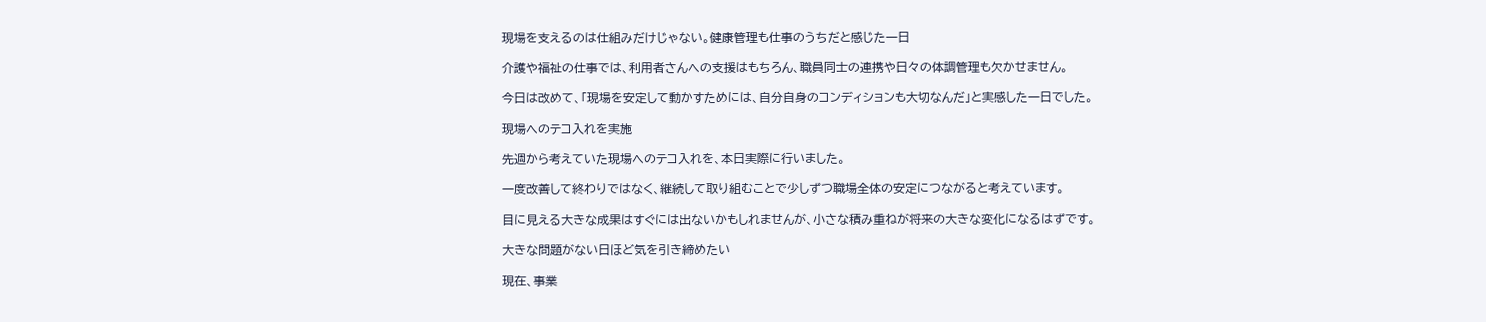現場を支えるのは仕組みだけじゃない。健康管理も仕事のうちだと感じた一日

介護や福祉の仕事では、利用者さんへの支援はもちろん、職員同士の連携や日々の体調管理も欠かせません。

今日は改めて、「現場を安定して動かすためには、自分自身のコンディションも大切なんだ」と実感した一日でした。

現場へのテコ入れを実施

先週から考えていた現場へのテコ入れを、本日実際に行いました。

一度改善して終わりではなく、継続して取り組むことで少しずつ職場全体の安定につながると考えています。

目に見える大きな成果はすぐには出ないかもしれませんが、小さな積み重ねが将来の大きな変化になるはずです。

大きな問題がない日ほど気を引き締めたい

現在、事業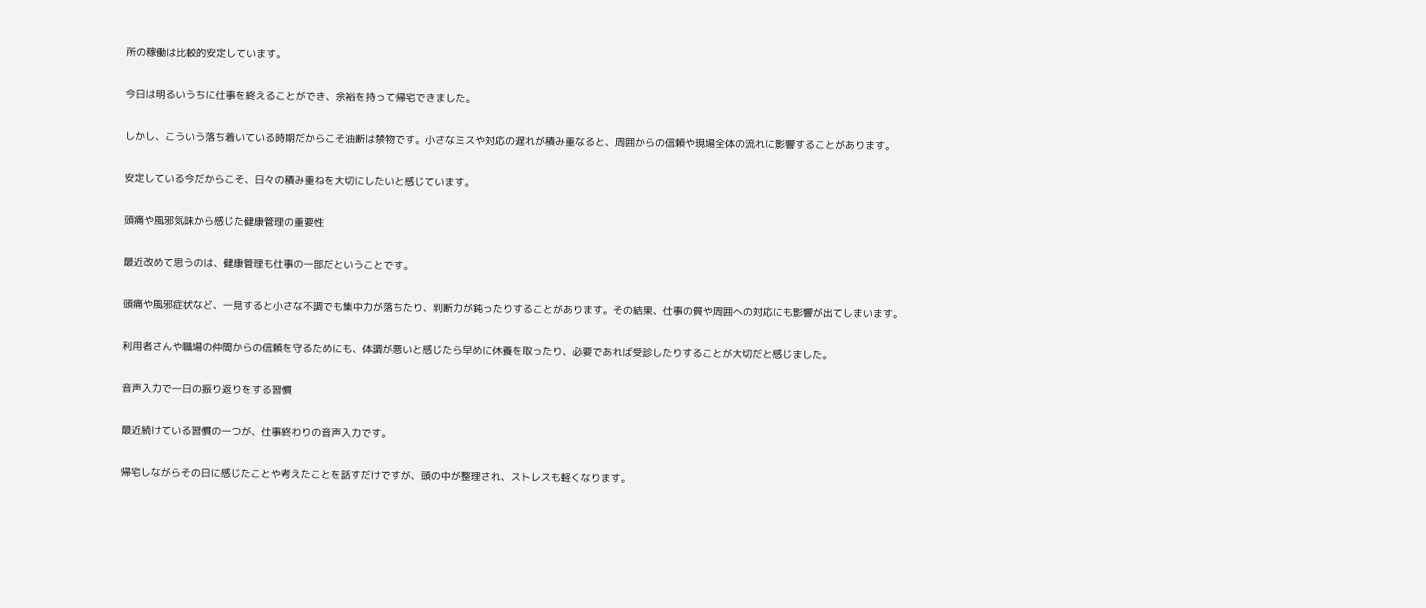所の稼働は比較的安定しています。

今日は明るいうちに仕事を終えることができ、余裕を持って帰宅できました。

しかし、こういう落ち着いている時期だからこそ油断は禁物です。小さなミスや対応の遅れが積み重なると、周囲からの信頼や現場全体の流れに影響することがあります。

安定している今だからこそ、日々の積み重ねを大切にしたいと感じています。

頭痛や風邪気味から感じた健康管理の重要性

最近改めて思うのは、健康管理も仕事の一部だということです。

頭痛や風邪症状など、一見すると小さな不調でも集中力が落ちたり、判断力が鈍ったりすることがあります。その結果、仕事の質や周囲への対応にも影響が出てしまいます。

利用者さんや職場の仲間からの信頼を守るためにも、体調が悪いと感じたら早めに休養を取ったり、必要であれば受診したりすることが大切だと感じました。

音声入力で一日の振り返りをする習慣

最近続けている習慣の一つが、仕事終わりの音声入力です。

帰宅しながらその日に感じたことや考えたことを話すだけですが、頭の中が整理され、ストレスも軽くなります。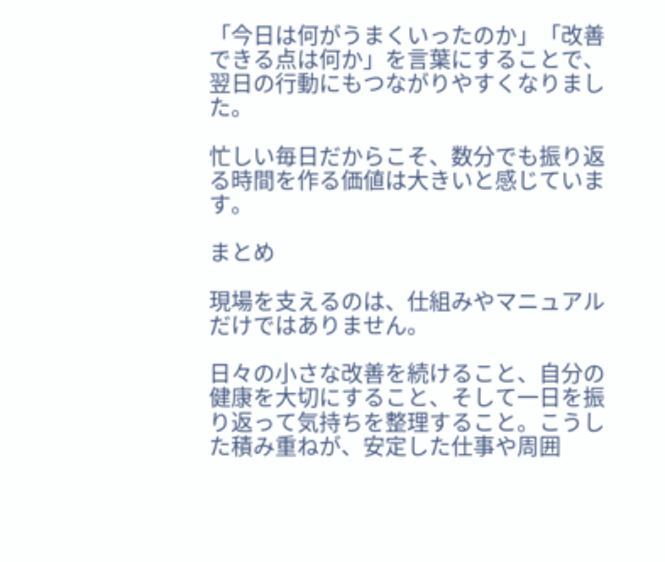「今日は何がうまくいったのか」「改善できる点は何か」を言葉にすることで、翌日の行動にもつながりやすくなりました。

忙しい毎日だからこそ、数分でも振り返る時間を作る価値は大きいと感じています。

まとめ

現場を支えるのは、仕組みやマニュアルだけではありません。

日々の小さな改善を続けること、自分の健康を大切にすること、そして一日を振り返って気持ちを整理すること。こうした積み重ねが、安定した仕事や周囲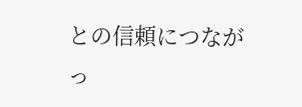との信頼につながっ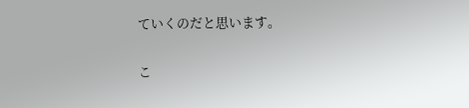ていくのだと思います。

こ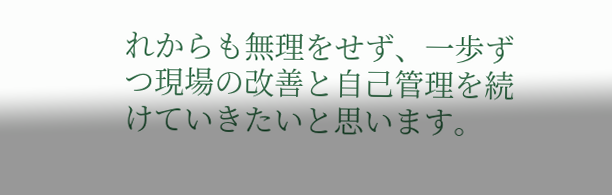れからも無理をせず、一歩ずつ現場の改善と自己管理を続けていきたいと思います。